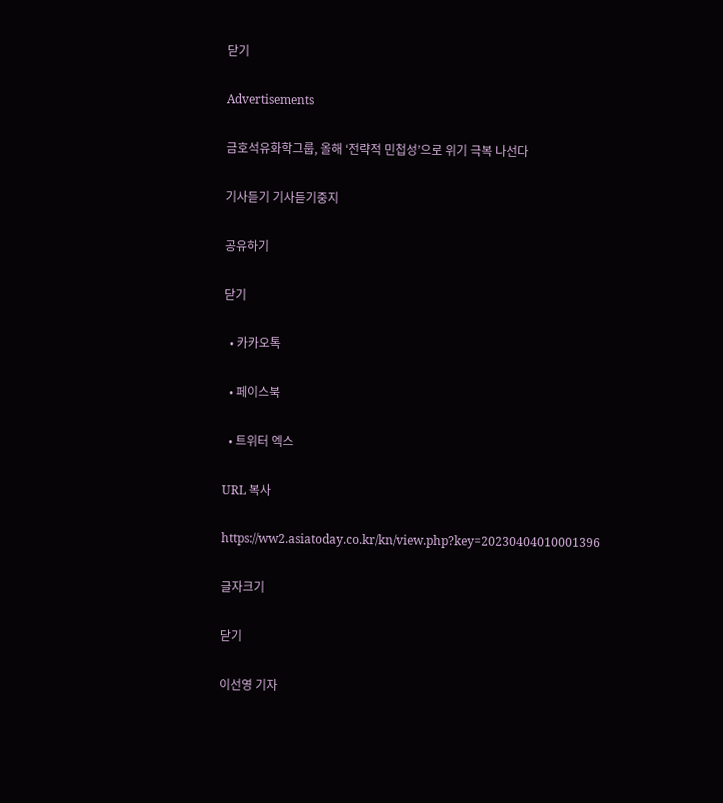닫기

Advertisements

금호석유화학그룹, 올해 ‘전략적 민첩성’으로 위기 극복 나선다

기사듣기 기사듣기중지

공유하기

닫기

  • 카카오톡

  • 페이스북

  • 트위터 엑스

URL 복사

https://ww2.asiatoday.co.kr/kn/view.php?key=20230404010001396

글자크기

닫기

이선영 기자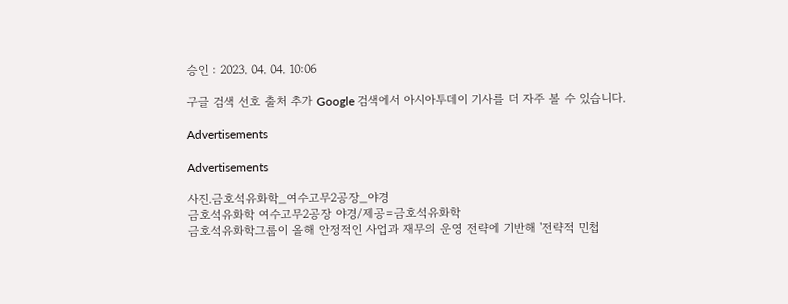승인 : 2023. 04. 04. 10:06

구글 검색 선호 출처 추가 Google 검색에서 아시아투데이 기사를 더 자주 볼 수 있습니다.

Advertisements

Advertisements

사진.금호석유화학_여수고무2공장_야경
금호석유화학 여수고무2공장 야경/제공=금호석유화학
금호석유화학그룹이 올해 안정적인 사업과 재무의 운영 전략에 기반해 '전략적 민첩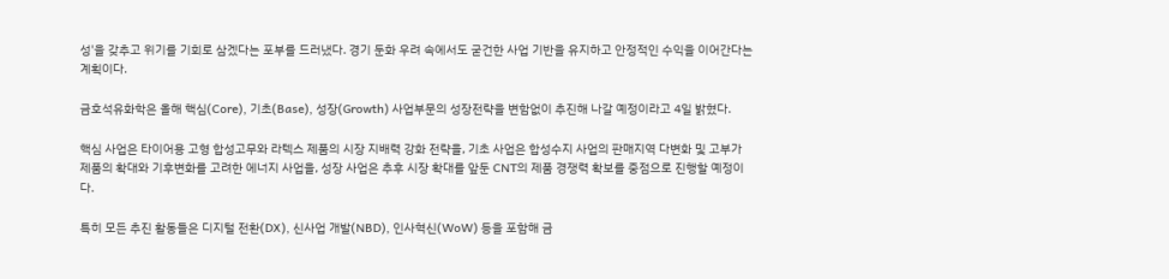성'을 갖추고 위기를 기회로 삼겠다는 포부를 드러냈다. 경기 둔화 우려 속에서도 굳건한 사업 기반을 유지하고 안정적인 수익을 이어간다는 계획이다.

금호석유화학은 올해 핵심(Core), 기초(Base), 성장(Growth) 사업부문의 성장전략을 변함없이 추진해 나갈 예정이라고 4일 밝혔다.

핵심 사업은 타이어용 고형 합성고무와 라텍스 제품의 시장 지배력 강화 전략을, 기초 사업은 합성수지 사업의 판매지역 다변화 및 고부가 제품의 확대와 기후변화를 고려한 에너지 사업을, 성장 사업은 추후 시장 확대를 앞둔 CNT의 제품 경쟁력 확보를 중점으로 진행할 예정이다.

특히 모든 추진 활동들은 디지털 전환(DX), 신사업 개발(NBD), 인사혁신(WoW) 등을 포함해 금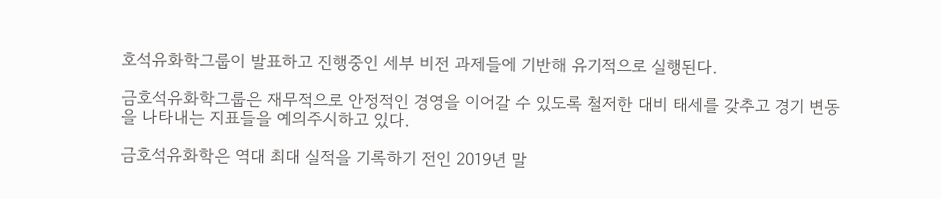호석유화학그룹이 발표하고 진행중인 세부 비전 과제들에 기반해 유기적으로 실행된다.

금호석유화학그룹은 재무적으로 안정적인 경영을 이어갈 수 있도록 철저한 대비 태세를 갖추고 경기 변동을 나타내는 지표들을 예의주시하고 있다.

금호석유화학은 역대 최대 실적을 기록하기 전인 2019년 말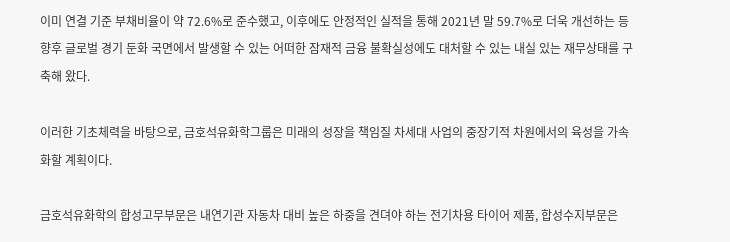이미 연결 기준 부채비율이 약 72.6%로 준수했고, 이후에도 안정적인 실적을 통해 2021년 말 59.7%로 더욱 개선하는 등 향후 글로벌 경기 둔화 국면에서 발생할 수 있는 어떠한 잠재적 금융 불확실성에도 대처할 수 있는 내실 있는 재무상태를 구축해 왔다.

이러한 기초체력을 바탕으로, 금호석유화학그룹은 미래의 성장을 책임질 차세대 사업의 중장기적 차원에서의 육성을 가속화할 계획이다.

금호석유화학의 합성고무부문은 내연기관 자동차 대비 높은 하중을 견뎌야 하는 전기차용 타이어 제품, 합성수지부문은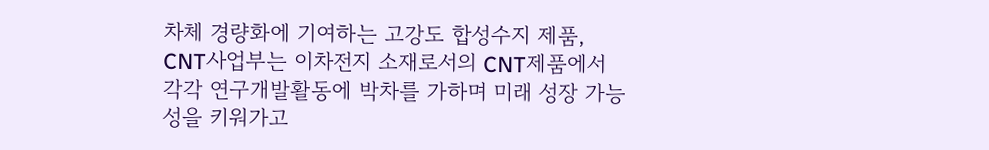차체 경량화에 기여하는 고강도 합성수지 제품, CNT사업부는 이차전지 소재로서의 CNT제품에서 각각 연구개발활동에 박차를 가하며 미래 성장 가능성을 키워가고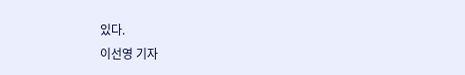있다.
이선영 기자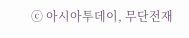ⓒ 아시아투데이, 무단전재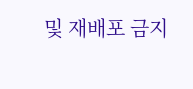및 재배포 금지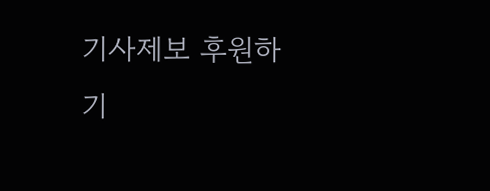기사제보 후원하기